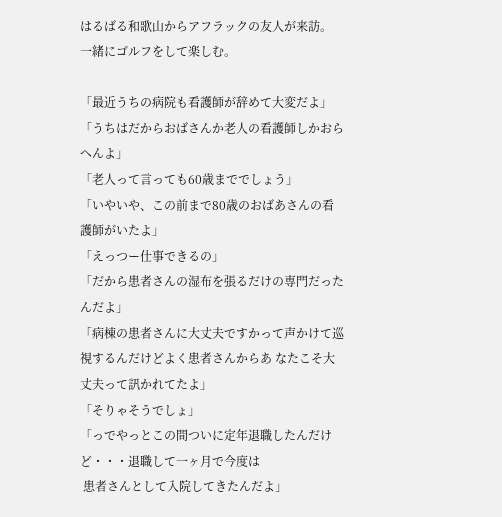はるばる和歌山からアフラックの友人が来訪。
一緒にゴルフをして楽しむ。

「最近うちの病院も看護師が辞めて大変だよ」
「うちはだからおばさんか老人の看護師しかおらへんよ」
「老人って言っても60歳まででしょう」
「いやいや、この前まで80歳のおばあさんの看護師がいたよ」
「えっつー仕事できるの」
「だから患者さんの湿布を張るだけの専門だったんだよ」
「病棟の患者さんに大丈夫ですかって声かけて巡視するんだけどよく患者さんからあ なたこそ大丈夫って訊かれてたよ」
「そりゃそうでしょ」
「っでやっとこの間ついに定年退職したんだけど・・・退職して一ヶ月で今度は
 患者さんとして入院してきたんだよ」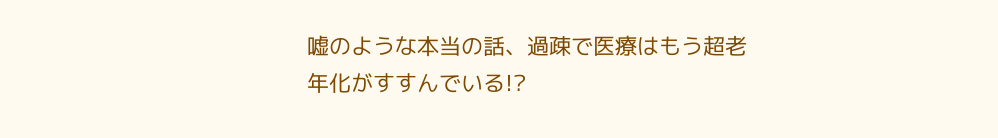嘘のような本当の話、過疎で医療はもう超老年化がすすんでいる!?